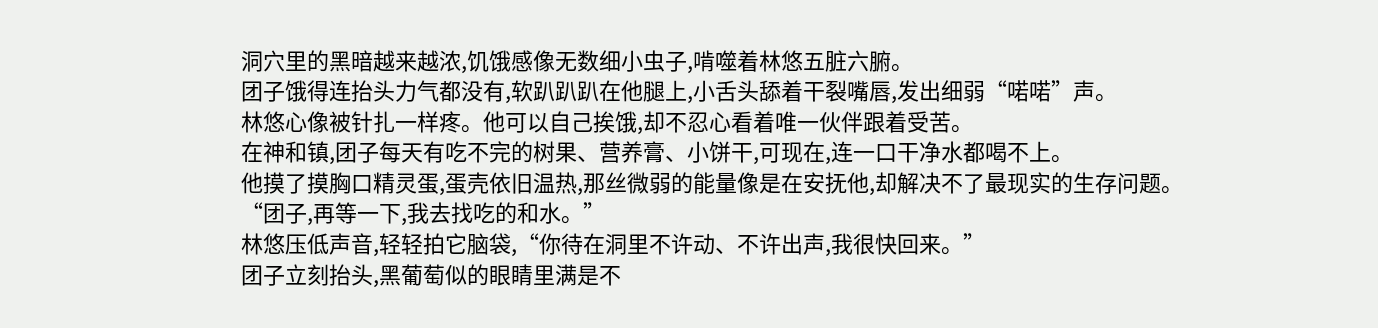洞穴里的黑暗越来越浓,饥饿感像无数细小虫子,啃噬着林悠五脏六腑。
团子饿得连抬头力气都没有,软趴趴趴在他腿上,小舌头舔着干裂嘴唇,发出细弱“喏喏”声。
林悠心像被针扎一样疼。他可以自己挨饿,却不忍心看着唯一伙伴跟着受苦。
在神和镇,团子每天有吃不完的树果、营养膏、小饼干,可现在,连一口干净水都喝不上。
他摸了摸胸口精灵蛋,蛋壳依旧温热,那丝微弱的能量像是在安抚他,却解决不了最现实的生存问题。
“团子,再等一下,我去找吃的和水。”
林悠压低声音,轻轻拍它脑袋,“你待在洞里不许动、不许出声,我很快回来。”
团子立刻抬头,黑葡萄似的眼睛里满是不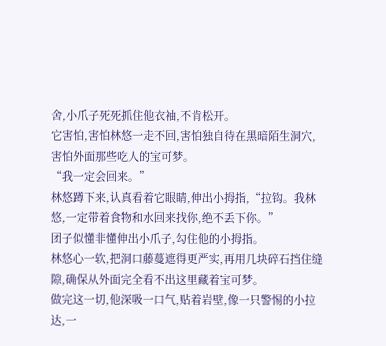舍,小爪子死死抓住他衣袖,不肯松开。
它害怕,害怕林悠一走不回,害怕独自待在黑暗陌生洞穴,害怕外面那些吃人的宝可梦。
“我一定会回来。”
林悠蹲下来,认真看着它眼睛,伸出小拇指,“拉钩。我林悠,一定带着食物和水回来找你,绝不丢下你。”
团子似懂非懂伸出小爪子,勾住他的小拇指。
林悠心一软,把洞口藤蔓遮得更严实,再用几块碎石挡住缝隙,确保从外面完全看不出这里藏着宝可梦。
做完这一切,他深吸一口气,贴着岩壁,像一只警惕的小拉达,一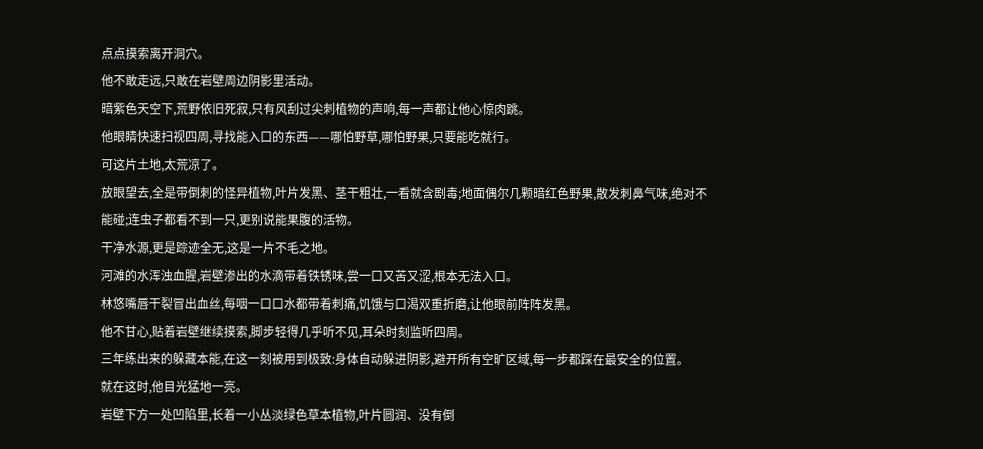点点摸索离开洞穴。
他不敢走远,只敢在岩壁周边阴影里活动。
暗紫色天空下,荒野依旧死寂,只有风刮过尖刺植物的声响,每一声都让他心惊肉跳。
他眼睛快速扫视四周,寻找能入口的东西——哪怕野草,哪怕野果,只要能吃就行。
可这片土地,太荒凉了。
放眼望去,全是带倒刺的怪异植物,叶片发黑、茎干粗壮,一看就含剧毒;地面偶尔几颗暗红色野果,散发刺鼻气味,绝对不能碰;连虫子都看不到一只,更别说能果腹的活物。
干净水源,更是踪迹全无,这是一片不毛之地。
河滩的水浑浊血腥,岩壁渗出的水滴带着铁锈味,尝一口又苦又涩,根本无法入口。
林悠嘴唇干裂冒出血丝,每咽一口口水都带着刺痛,饥饿与口渴双重折磨,让他眼前阵阵发黑。
他不甘心,贴着岩壁继续摸索,脚步轻得几乎听不见,耳朵时刻监听四周。
三年练出来的躲藏本能,在这一刻被用到极致:身体自动躲进阴影,避开所有空旷区域,每一步都踩在最安全的位置。
就在这时,他目光猛地一亮。
岩壁下方一处凹陷里,长着一小丛淡绿色草本植物,叶片圆润、没有倒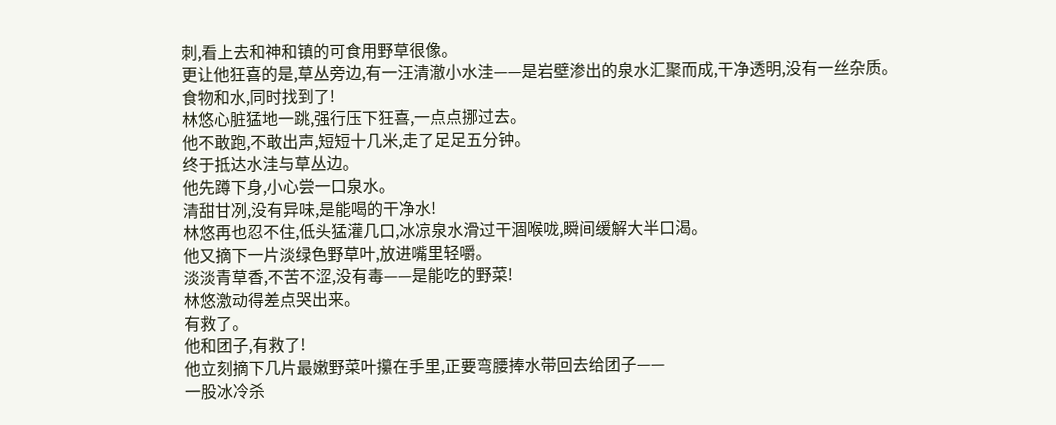刺,看上去和神和镇的可食用野草很像。
更让他狂喜的是,草丛旁边,有一汪清澈小水洼——是岩壁渗出的泉水汇聚而成,干净透明,没有一丝杂质。
食物和水,同时找到了!
林悠心脏猛地一跳,强行压下狂喜,一点点挪过去。
他不敢跑,不敢出声,短短十几米,走了足足五分钟。
终于抵达水洼与草丛边。
他先蹲下身,小心尝一口泉水。
清甜甘冽,没有异味,是能喝的干净水!
林悠再也忍不住,低头猛灌几口,冰凉泉水滑过干涸喉咙,瞬间缓解大半口渴。
他又摘下一片淡绿色野草叶,放进嘴里轻嚼。
淡淡青草香,不苦不涩,没有毒——是能吃的野菜!
林悠激动得差点哭出来。
有救了。
他和团子,有救了!
他立刻摘下几片最嫩野菜叶攥在手里,正要弯腰捧水带回去给团子——
一股冰冷杀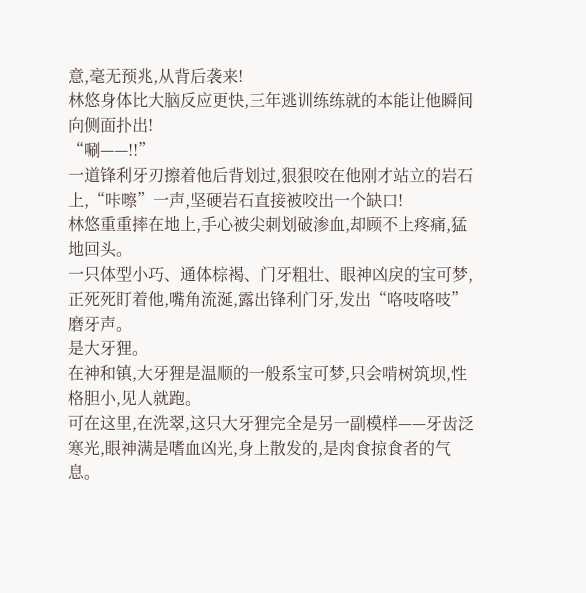意,毫无预兆,从背后袭来!
林悠身体比大脑反应更快,三年逃训练练就的本能让他瞬间向侧面扑出!
“唰——!!”
一道锋利牙刃擦着他后背划过,狠狠咬在他刚才站立的岩石上,“咔嚓”一声,坚硬岩石直接被咬出一个缺口!
林悠重重摔在地上,手心被尖刺划破渗血,却顾不上疼痛,猛地回头。
一只体型小巧、通体棕褐、门牙粗壮、眼神凶戾的宝可梦,正死死盯着他,嘴角流涎,露出锋利门牙,发出“咯吱咯吱”磨牙声。
是大牙狸。
在神和镇,大牙狸是温顺的一般系宝可梦,只会啃树筑坝,性格胆小,见人就跑。
可在这里,在洗翠,这只大牙狸完全是另一副模样——牙齿泛寒光,眼神满是嗜血凶光,身上散发的,是肉食掠食者的气息。